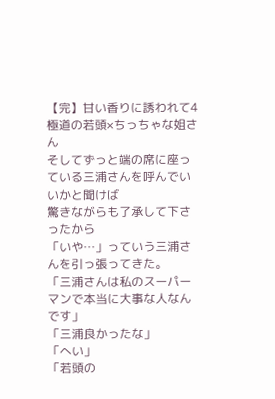【完】甘い香りに誘われて4 極道の若頭×ちっちゃな姐さん
そしてずっと端の席に座っている三浦さんを呼んでいいかと聞けば
驚きながらも了承して下さったから
「いや…」っていう三浦さんを引っ張ってきた。
「三浦さんは私のスーパーマンで本当に大事な人なんです」
「三浦良かったな」
「へい」
「若頭の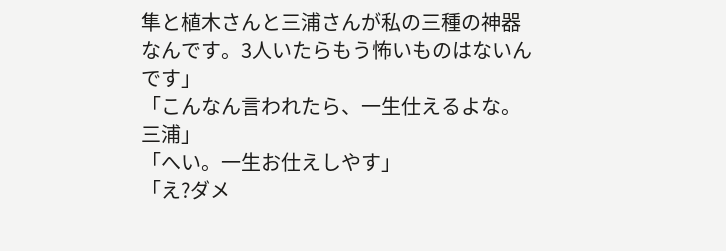隼と植木さんと三浦さんが私の三種の神器なんです。3人いたらもう怖いものはないんです」
「こんなん言われたら、一生仕えるよな。三浦」
「へい。一生お仕えしやす」
「え?ダメ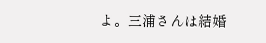よ。三浦さんは結婚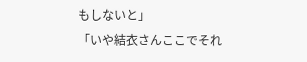もしないと」
「いや結衣さんここでそれ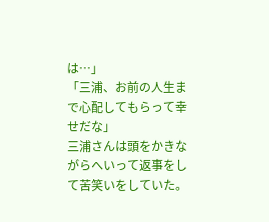は…」
「三浦、お前の人生まで心配してもらって幸せだな」
三浦さんは頭をかきながらへいって返事をして苦笑いをしていた。